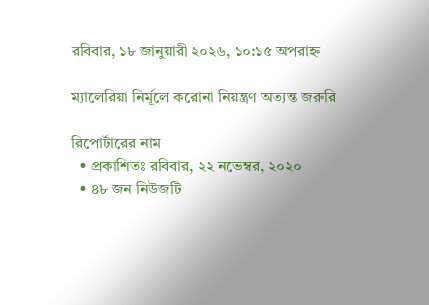রবিবার, ১৮ জানুয়ারী ২০২৬, ১০:১৫ অপরাহ্ন

ম্যালেরিয়া নির্মূলে করোনা নিয়ন্ত্রণ অত্যন্ত জরুরি

রিপোর্টারের নাম
  • প্রকাশিতঃ রবিবার, ২২ নভেম্বর, ২০২০
  • ৪৮ জন নিউজটি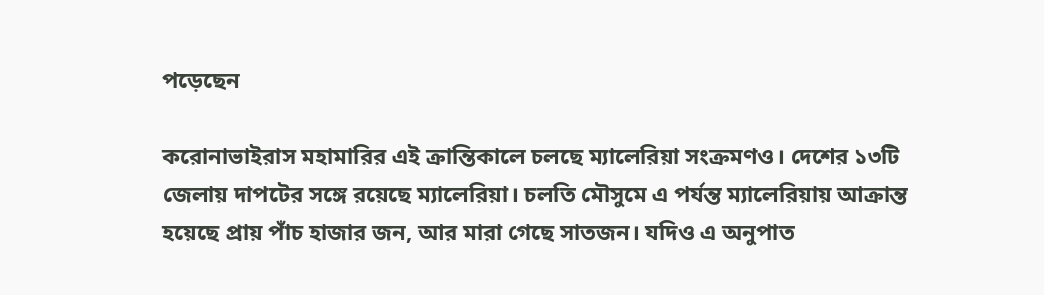পড়েছেন

করোনাভাইরাস মহামারির এই ক্রান্তিকালে চলছে ম্যালেরিয়া সংক্রমণও। দেশের ১৩টি জেলায় দাপটের সঙ্গে রয়েছে ম্যালেরিয়া। চলতি মৌসুমে এ পর্যন্ত ম্যালেরিয়ায় আক্রান্ত হয়েছে প্রায় পাঁচ হাজার জন, আর মারা গেছে সাতজন। যদিও এ অনুপাত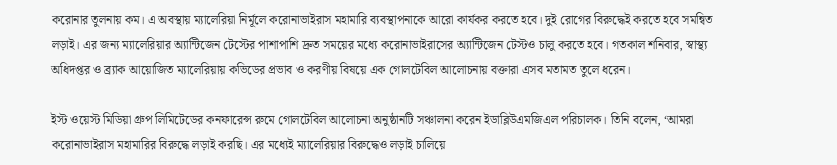করোনার তুলনায় কম। এ অবস্থায় ম্যালেরিয়া নির্মূলে করোনাভাইরাস মহামারি ব্যবস্থাপনাকে আরো কার্যকর করতে হবে। দুই রোগের বিরুদ্ধেই করতে হবে সমন্বিত লড়াই। এর জন্য ম্যালেরিয়ার অ্যান্টিজেন টেস্টের পাশাপাশি দ্রুত সময়ের মধ্যে করোনাভাইরাসের অ্যান্টিজেন টেস্টও চালু করতে হবে। গতকাল শনিবার, স্বাস্থ্য অধিদপ্তর ও ব্র্যাক আয়োজিত ম্যালেরিয়ায় কভিডের প্রভাব ও করণীয় বিষয়ে এক গোলটেবিল আলোচনায় বক্তারা এসব মতামত তুলে ধরেন।

ইস্ট ওয়েস্ট মিডিয়া গ্রুপ লিমিটেডের কনফারেন্স রুমে গোলটেবিল আলোচনা অনুষ্ঠানটি সঞ্চালনা করেন ইডাব্লিউএমজিএল পরিচালক। তিনি বলেন, ‘আমরা করোনাভাইরাস মহামারির বিরুদ্ধে লড়াই করছি। এর মধ্যেই ম্যালেরিয়ার বিরুদ্ধেও লড়াই চালিয়ে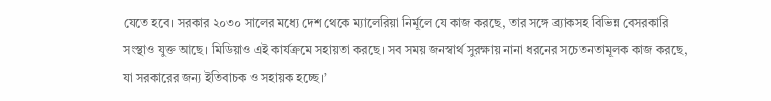যেতে হবে। সরকার ২০৩০ সালের মধ্যে দেশ থেকে ম্যালেরিয়া নির্মূলে যে কাজ করছে, তার সঙ্গে ব্র্যাকসহ বিভিন্ন বেসরকারি সংস্থাও যুক্ত আছে। মিডিয়াও এই কার্যক্রমে সহায়তা করছে। সব সময় জনস্বার্থ সুরক্ষায় নানা ধরনের সচেতনতামূলক কাজ করছে, যা সরকারের জন্য ইতিবাচক ও সহায়ক হচ্ছে।’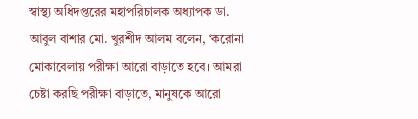স্বাস্থ্য অধিদপ্তরের মহাপরিচালক অধ্যাপক ডা. আবুল বাশার মো. খুরশীদ আলম বলেন, ‘করোনা মোকাবেলায় পরীক্ষা আরো বাড়াতে হবে। আমরা চেষ্টা করছি পরীক্ষা বাড়াতে, মানুষকে আরো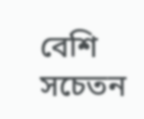বেশি সচেতন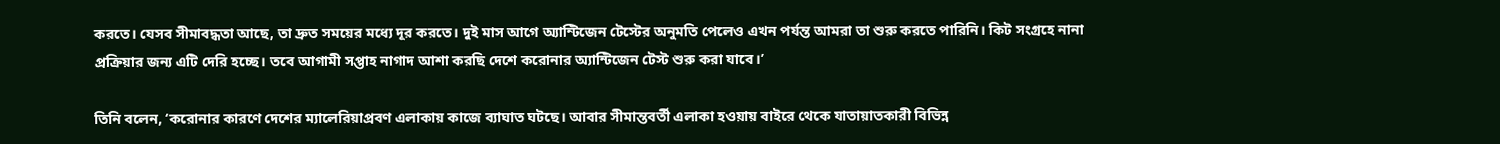করতে। যেসব সীমাবদ্ধতা আছে, তা দ্রুত সময়ের মধ্যে দূর করতে। দুই মাস আগে অ্যান্টিজেন টেস্টের অনুমতি পেলেও এখন পর্যন্ত আমরা তা শুরু করতে পারিনি। কিট সংগ্রহে নানা প্রক্রিয়ার জন্য এটি দেরি হচ্ছে। তবে আগামী সপ্তাহ নাগাদ আশা করছি দেশে করোনার অ্যান্টিজেন টেস্ট শুরু করা যাবে।’

তিনি বলেন, ‘করোনার কারণে দেশের ম্যালেরিয়াপ্রবণ এলাকায় কাজে ব্যাঘাত ঘটছে। আবার সীমান্তবর্তী এলাকা হওয়ায় বাইরে থেকে যাতায়াতকারী বিভিন্ন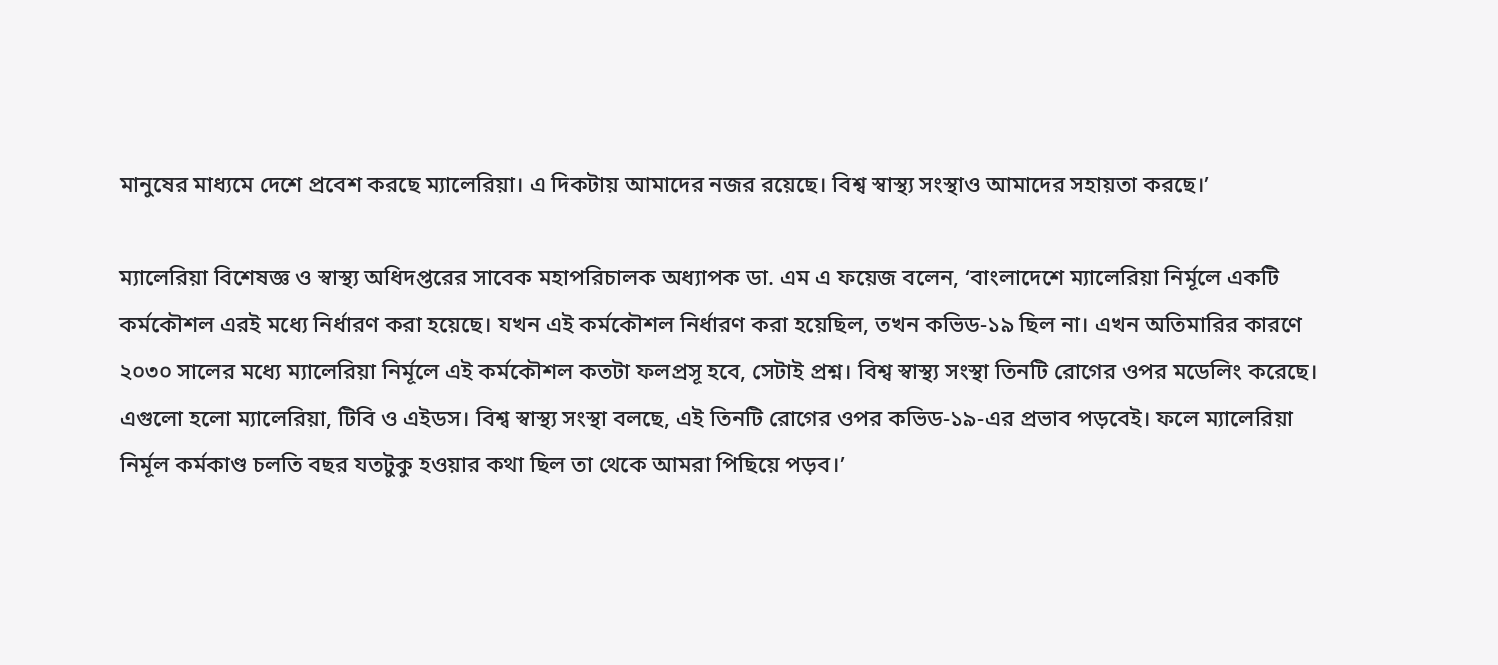মানুষের মাধ্যমে দেশে প্রবেশ করছে ম্যালেরিয়া। এ দিকটায় আমাদের নজর রয়েছে। বিশ্ব স্বাস্থ্য সংস্থাও আমাদের সহায়তা করছে।’

ম্যালেরিয়া বিশেষজ্ঞ ও স্বাস্থ্য অধিদপ্তরের সাবেক মহাপরিচালক অধ্যাপক ডা. এম এ ফয়েজ বলেন, ‘বাংলাদেশে ম্যালেরিয়া নির্মূলে একটি কর্মকৌশল এরই মধ্যে নির্ধারণ করা হয়েছে। যখন এই কর্মকৌশল নির্ধারণ করা হয়েছিল, তখন কভিড-১৯ ছিল না। এখন অতিমারির কারণে ২০৩০ সালের মধ্যে ম্যালেরিয়া নির্মূলে এই কর্মকৌশল কতটা ফলপ্রসূ হবে, সেটাই প্রশ্ন। বিশ্ব স্বাস্থ্য সংস্থা তিনটি রোগের ওপর মডেলিং করেছে। এগুলো হলো ম্যালেরিয়া, টিবি ও এইডস। বিশ্ব স্বাস্থ্য সংস্থা বলছে, এই তিনটি রোগের ওপর কভিড-১৯-এর প্রভাব পড়বেই। ফলে ম্যালেরিয়া নির্মূল কর্মকাণ্ড চলতি বছর যতটুকু হওয়ার কথা ছিল তা থেকে আমরা পিছিয়ে পড়ব।’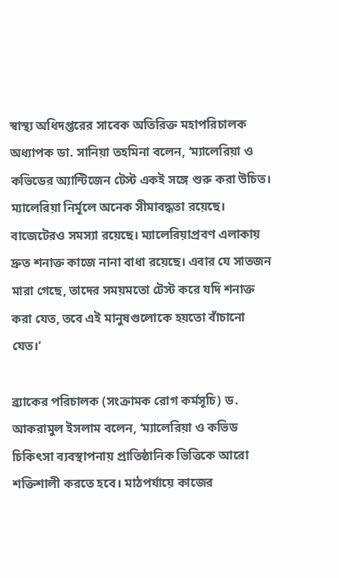স্বাস্থ্য অধিদপ্তরের সাবেক অতিরিক্ত মহাপরিচালক অধ্যাপক ডা. সানিয়া তহমিনা বলেন, ‘ম্যালেরিয়া ও কভিডের অ্যান্টিজেন টেস্ট একই সঙ্গে শুরু করা উচিত। ম্যালেরিয়া নির্মূলে অনেক সীমাবদ্ধতা রয়েছে। বাজেটেরও সমস্যা রয়েছে। ম্যালেরিয়াপ্রবণ এলাকায় দ্রুত শনাক্ত কাজে নানা বাধা রয়েছে। এবার যে সাতজন মারা গেছে, তাদের সময়মতো টেস্ট করে যদি শনাক্ত করা যেত, তবে এই মানুষগুলোকে হয়তো বাঁচানো যেত।’

ব্র্যাকের পরিচালক (সংক্রামক রোগ কর্মসূচি) ড. আকরামুল ইসলাম বলেন, ‘ম্যালেরিয়া ও কভিড চিকিৎসা ব্যবস্থাপনায় প্রাতিষ্ঠানিক ভিত্তিকে আরো শক্তিশালী করতে হবে। মাঠপর্যায়ে কাজের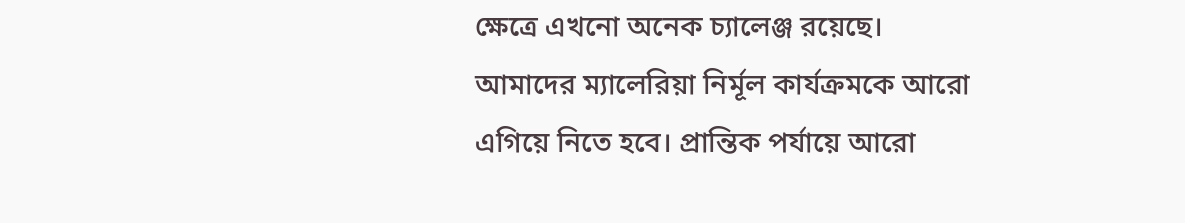ক্ষেত্রে এখনো অনেক চ্যালেঞ্জ রয়েছে। আমাদের ম্যালেরিয়া নির্মূল কার্যক্রমকে আরো এগিয়ে নিতে হবে। প্রান্তিক পর্যায়ে আরো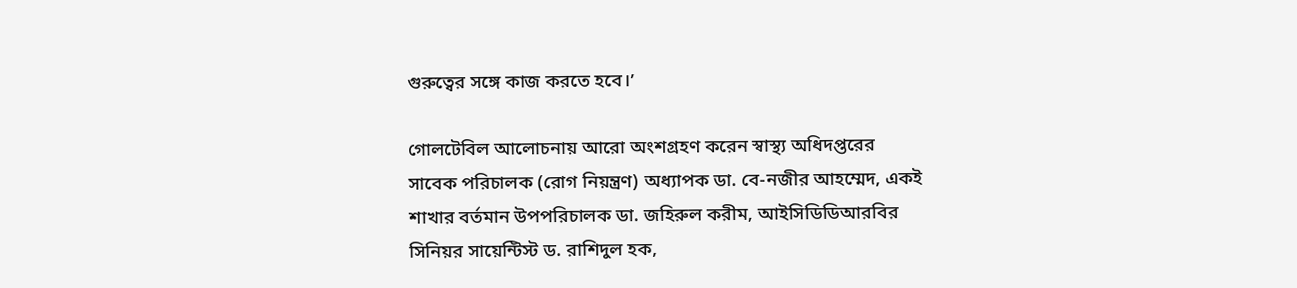গুরুত্বের সঙ্গে কাজ করতে হবে।’

গোলটেবিল আলোচনায় আরো অংশগ্রহণ করেন স্বাস্থ্য অধিদপ্তরের সাবেক পরিচালক (রোগ নিয়ন্ত্রণ) অধ্যাপক ডা. বে-নজীর আহম্মেদ, একই শাখার বর্তমান উপপরিচালক ডা. জহিরুল করীম, আইসিডিডিআরবির সিনিয়র সায়েন্টিস্ট ড. রাশিদুল হক,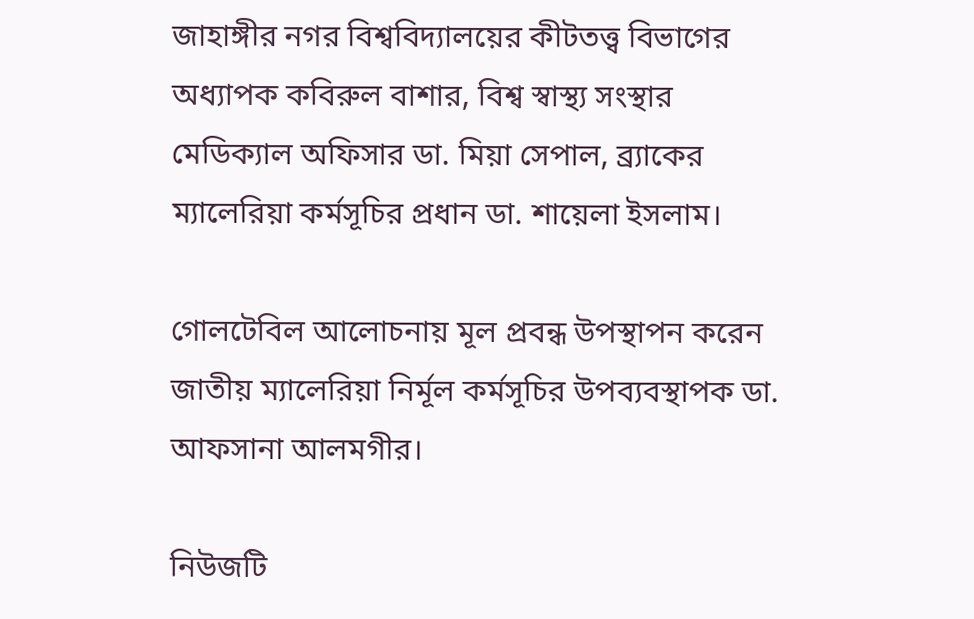জাহাঙ্গীর নগর বিশ্ববিদ্যালয়ের কীটতত্ত্ব বিভাগের অধ্যাপক কবিরুল বাশার, বিশ্ব স্বাস্থ্য সংস্থার মেডিক্যাল অফিসার ডা. মিয়া সেপাল, ব্র্যাকের ম্যালেরিয়া কর্মসূচির প্রধান ডা. শায়েলা ইসলাম।

গোলটেবিল আলোচনায় মূল প্রবন্ধ উপস্থাপন করেন জাতীয় ম্যালেরিয়া নির্মূল কর্মসূচির উপব্যবস্থাপক ডা. আফসানা আলমগীর।

নিউজটি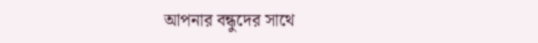আপনার বন্ধুদের সাথে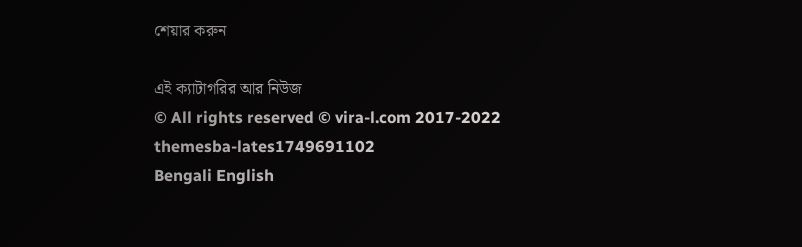শেয়ার করুন

এই ক্যাটাগরির আর নিউজ
© All rights reserved © vira-l.com 2017-2022
themesba-lates1749691102
Bengali English